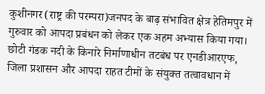कुशीनगर(राष्ट्र की परम्परा)जनपद के बाढ़ संभावित क्षेत्र हेतिमपुर में गुरुवार को आपदा प्रबंधन को लेकर एक अहम अभ्यास किया गया। छोटी गंडक नदी के किनारे निर्माणाधीन तटबंध पर एनडीआरएफ, जिला प्रशासन और आपदा राहत टीमों के संयुक्त तत्वावधान में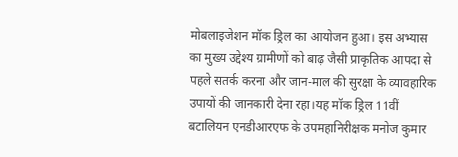मोबलाइजेशन मॉक ड्रिल का आयोजन हुआ। इस अभ्यास का मुख्य उद्देश्य ग्रामीणों को बाढ़ जैसी प्राकृतिक आपदा से पहले सतर्क करना और जान-माल की सुरक्षा के व्यावहारिक उपायों की जानकारी देना रहा।यह मॉक ड्रिल 11वीं बटालियन एनडीआरएफ के उपमहानिरीक्षक मनोज कुमार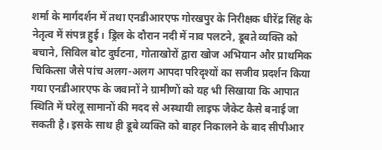शर्मा के मार्गदर्शन में तथा एनडीआरएफ गोरखपुर के निरीक्षक धीरेंद्र सिंह के नेतृत्व में संपन्न हुई। ड्रिल के दौरान नदी में नाव पलटने, डूबते व्यक्ति को बचाने, सिविल बोट दुर्घटना, गोताखोरों द्वारा खोज अभियान और प्राथमिक चिकित्सा जैसे पांच अलग-अलग आपदा परिदृश्यों का सजीव प्रदर्शन किया गया एनडीआरएफ के जवानों ने ग्रामीणों को यह भी सिखाया कि आपात स्थिति में घरेलू सामानों की मदद से अस्थायी लाइफ जैकेट कैसे बनाई जा सकती है। इसके साथ ही डूबे व्यक्ति को बाहर निकालने के बाद सीपीआर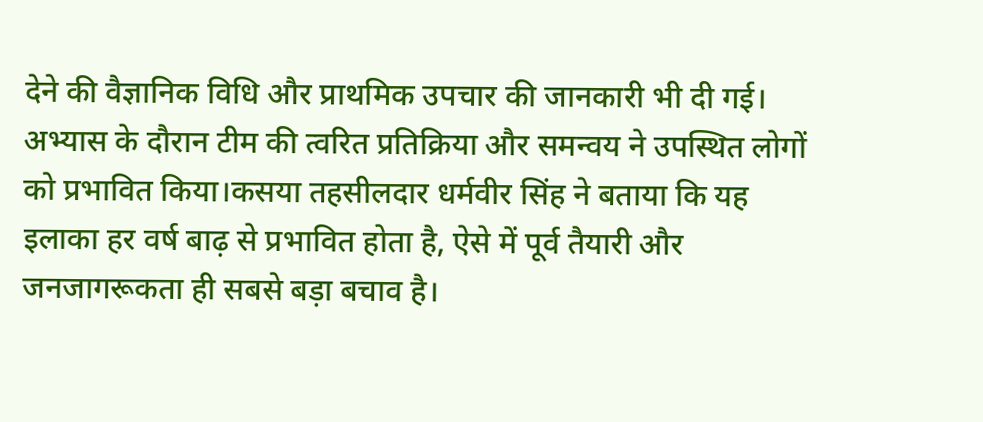देने की वैज्ञानिक विधि और प्राथमिक उपचार की जानकारी भी दी गई। अभ्यास के दौरान टीम की त्वरित प्रतिक्रिया और समन्वय ने उपस्थित लोगों को प्रभावित किया।कसया तहसीलदार धर्मवीर सिंह ने बताया कि यह इलाका हर वर्ष बाढ़ से प्रभावित होता है, ऐसे में पूर्व तैयारी और जनजागरूकता ही सबसे बड़ा बचाव है।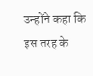उन्होंने कहा कि इस तरह के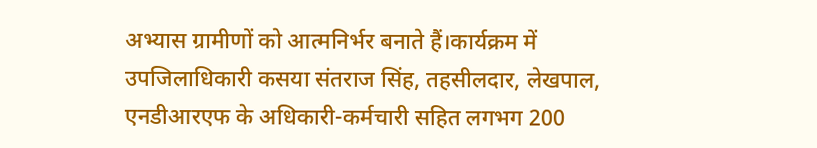अभ्यास ग्रामीणों को आत्मनिर्भर बनाते हैं।कार्यक्रम में उपजिलाधिकारी कसया संतराज सिंह, तहसीलदार, लेखपाल, एनडीआरएफ के अधिकारी-कर्मचारी सहित लगभग 200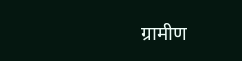ग्रामीण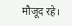मौजूद रहे।